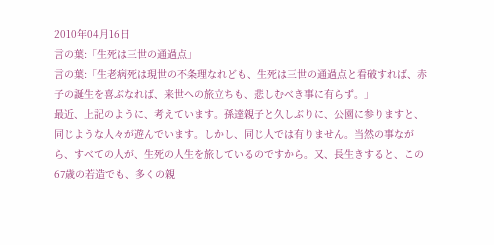2010年04月16日
言の葉:「生死は三世の通過点」
言の葉:「生老病死は現世の不条理なれども、生死は三世の通過点と看破すれば、赤子の誕生を喜ぶなれば、来世への旅立ちも、悲しむべき事に有らず。」
最近、上記のように、考えています。孫達親子と久しぶりに、公園に参りますと、同じような人々が遊んでいます。しかし、同じ人では有りません。当然の事ながら、すべての人が、生死の人生を旅しているのですから。又、長生きすると、この67歳の若造でも、多くの親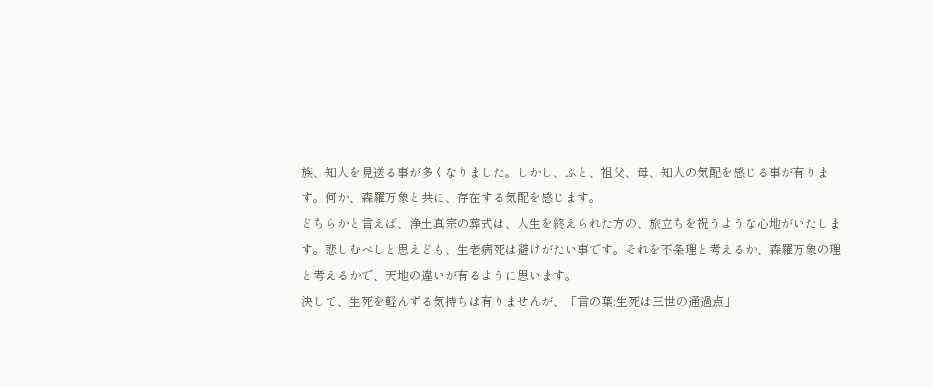族、知人を見送る事が多くなりました。しかし、ふと、祖父、母、知人の気配を感じる事が有ります。何か、森羅万象と共に、存在する気配を感じます。
どちらかと言えば、浄土真宗の葬式は、人生を終えられた方の、旅立ちを祝うような心地がいたします。悲しむべしと思えども、生老病死は避けがたい事です。それを不条理と考えるか、森羅万象の理と考えるかで、天地の違いが有るように思います。
決して、生死を軽んずる気持ちは有りませんが、「言の葉:生死は三世の通過点」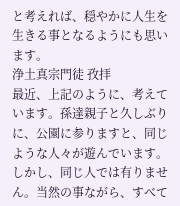と考えれば、穏やかに人生を生きる事となるようにも思います。
浄土真宗門徒 孜拝
最近、上記のように、考えています。孫達親子と久しぶりに、公園に参りますと、同じような人々が遊んでいます。しかし、同じ人では有りません。当然の事ながら、すべて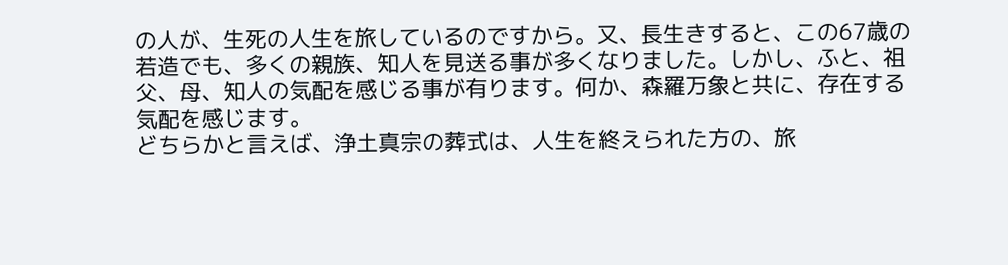の人が、生死の人生を旅しているのですから。又、長生きすると、この67歳の若造でも、多くの親族、知人を見送る事が多くなりました。しかし、ふと、祖父、母、知人の気配を感じる事が有ります。何か、森羅万象と共に、存在する気配を感じます。
どちらかと言えば、浄土真宗の葬式は、人生を終えられた方の、旅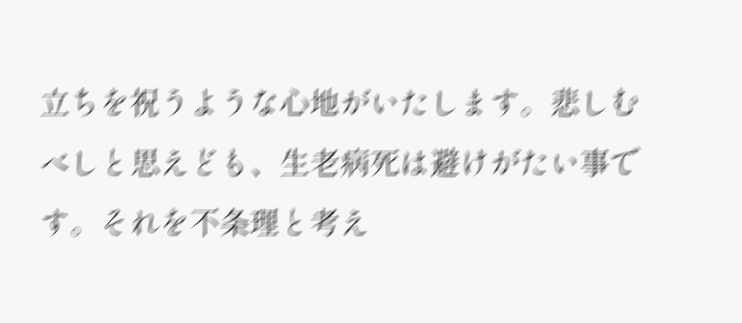立ちを祝うような心地がいたします。悲しむべしと思えども、生老病死は避けがたい事です。それを不条理と考え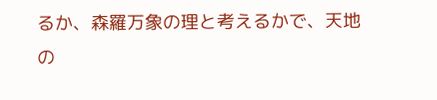るか、森羅万象の理と考えるかで、天地の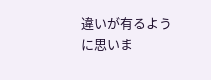違いが有るように思いま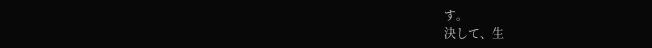す。
決して、生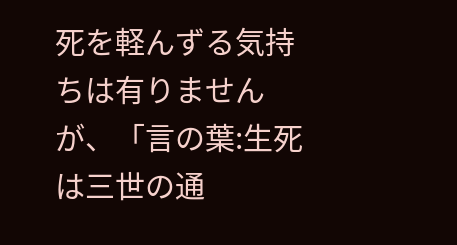死を軽んずる気持ちは有りませんが、「言の葉:生死は三世の通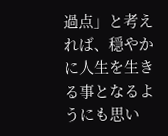過点」と考えれば、穏やかに人生を生きる事となるようにも思い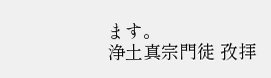ます。
浄土真宗門徒 孜拝